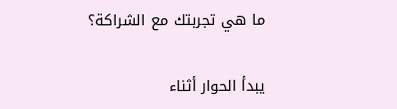ما هي تجربتك مع الشراكة؟

يبدأ الحوار أثناء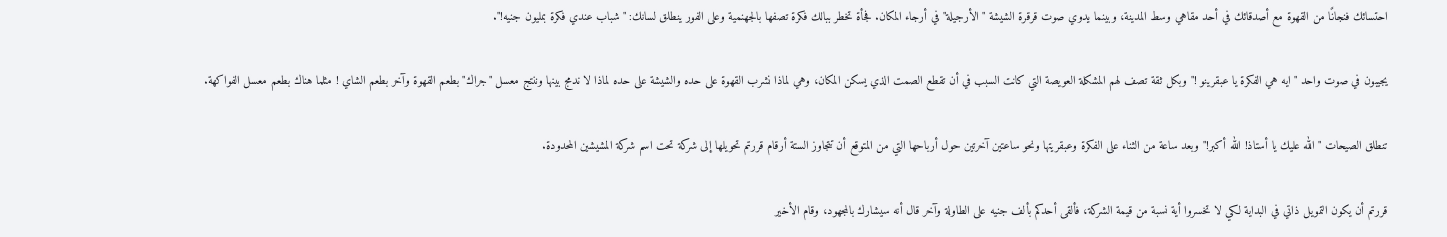احتسائك فنجانًا من القهوة مع أصدقائك في أحد مقاهي وسط المدينة، وبينما يدوي صوت قرقرة الشيشة "الأرجيلة" في أرجاء المكان. فجأة تخطر ببالك فكرة تصفها بالجهنمية وعلى الفور ينطلق لسانك: "شباب عندي فكرة بمليون جنيه!".

يجيبون في صوت واحد "ايه هي الفكرة يا عبقرينو !" وبكل ثقة تصف لهم المشكلة العويصة التي كانت السبب في أن تقطع الصمت الذي يسكن المكان، وهي لماذا نشرب القهوة على حده والشيشة على حده لماذا لا ندمج بينها وننتج معسل "جراك" بطعم القهوة وآخر بطعم الشاي ! مثلما هناك بطعم معسل الفواكهة.

تنطلق الصيحات "الله عليك يا أستاذ! الله أكبر!" وبعد ساعة من الثناء على الفكرة وعبقريتها ونحو ساعتين آخرتين حول أرباحها التي من المتوقع أن تتجاوز الستة أرقام قررتم تحويلها إلى شركة تحت اسم شركة المشيشين المحدودة.

قررتم أن يكون التمويل ذاتي في البداية لكي لا تخسروا أية نسبة من قيمة الشركة، فألقى أحدكم بألف جنيه على الطاولة وآخر قال أنه سيشارك بالمجهود، وقام الأخير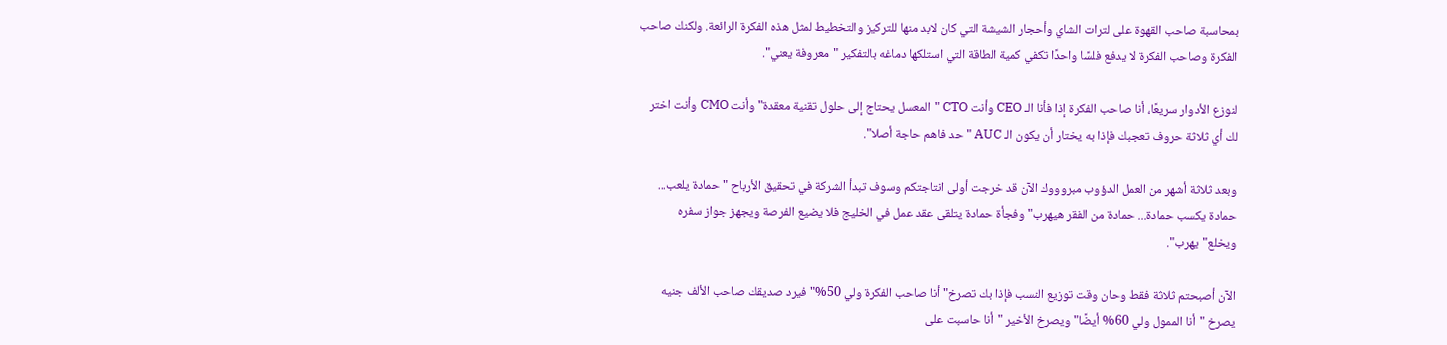بمحاسبة صاحب القهوة على لترات الشاي وأحجار الشيشة التي كان لابد منها للتركيز والتخطيط لمثل هذه الفكرة الرائعة. ولكنك صاحب الفكرة وصاحب الفكرة لا يدفع فلسًا واحدًا تكفي كمية الطاقة التي استلكها دماغه بالتفكير "معروفة يعني".

لنوزع الأدوار سريعًا، أنا صاحب الفكرة إذا فأنا الـ CEO وأنت CTO "المعسل يحتاج إلى حلول تقنية معقدة" وأنت CMO وأنت اختر لك أي ثلاثة حروف تعجبك فإذا به يختار أن يكون الـ AUC "حد فاهم حاجة أصلا".

وبعد ثلاثة أشهر من العمل الدؤوب مبروووك الآن قد خرجت أولى انتاجتكم وسوف تبدأ الشركة في تحقيق الأرباح "حمادة يلعب... حمادة يكسب حمادة... حمادة من الفقر هيهرب" وفجأة حمادة يتلقى عقد عمل في الخليج فلا يضيع الفرصة ويجهز جواز سفره ويخلع"يهرب".

الآن أصبحتم ثلاثة فقط وحان وقت توزيع النسب فإذا بك تصرخ" أنا صاحب الفكرة ولي 50%" فيرد صديقك صاحب الألف جنيه يصرخ "أنا الممول ولي 60% أيضًا" ويصرخ الأخير "أنا حاسبت على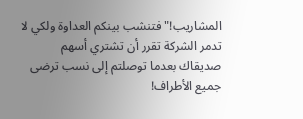المشاريب!" فتنشب بينكم العداوة ولكي لا تدمر الشركة تقرر أن تشتري أسهم صديقاك بعدما توصلتم إلى نسب ترضى جميع الأطراف!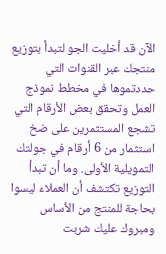الآن قد أخليت الجو لتبدأ بتوزيع منتجك عبر القنوات التي حددتموها في مخطط نموذج العمل وتحقق بعض الأرقام التي تشجع المستثمرين على ضخ استثمار من 6 أرقام في جولتك التمويلية الأولى. وما أن تبدأ التوزيع تكتشف أن العملاء ليسوا بحاجة للمنتج من الأساس ومبروك عليك شربت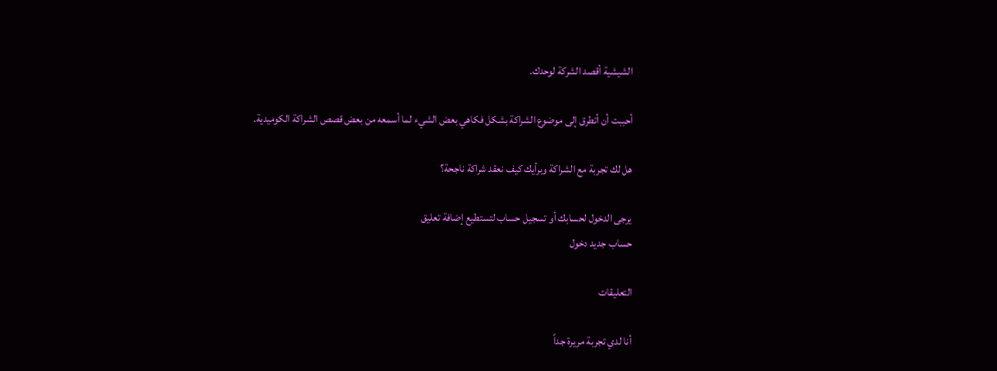الشيشية أقصد الشركة لوحدك.

أحببت أن أتطرق إلى موضوع الشراكة بشكل فكاهي بعض الشيء لما أسمعه من بعض قصص الشراكة الكوميدية.

هل لك تجربة مع الشراكة وبرأيك كيف نعقد شراكة ناجحة؟

يرجى الدخول لحسابك أو تسجيل حساب لتستطيع إضافة تعليق
حساب جديد دخول

التعليقات

أنا لدي تجربة مريرة جداً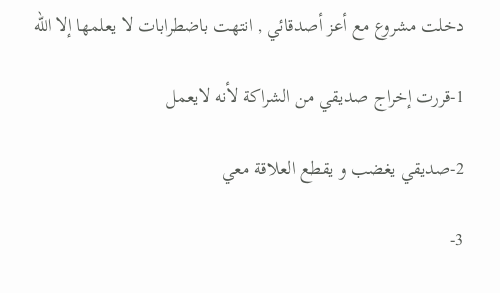دخلت مشروع مع أعز أصدقائي , انتهت باضطرابات لا يعلمها إلا الله

1-قررت إخراج صديقي من الشراكة لأنه لايعمل

2-صديقي يغضب و يقطع العلاقة معي

3-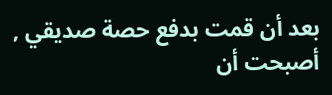بعد أن قمت بدفع حصة صديقي , أصبحت أن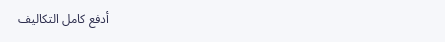أدفع كامل التكاليف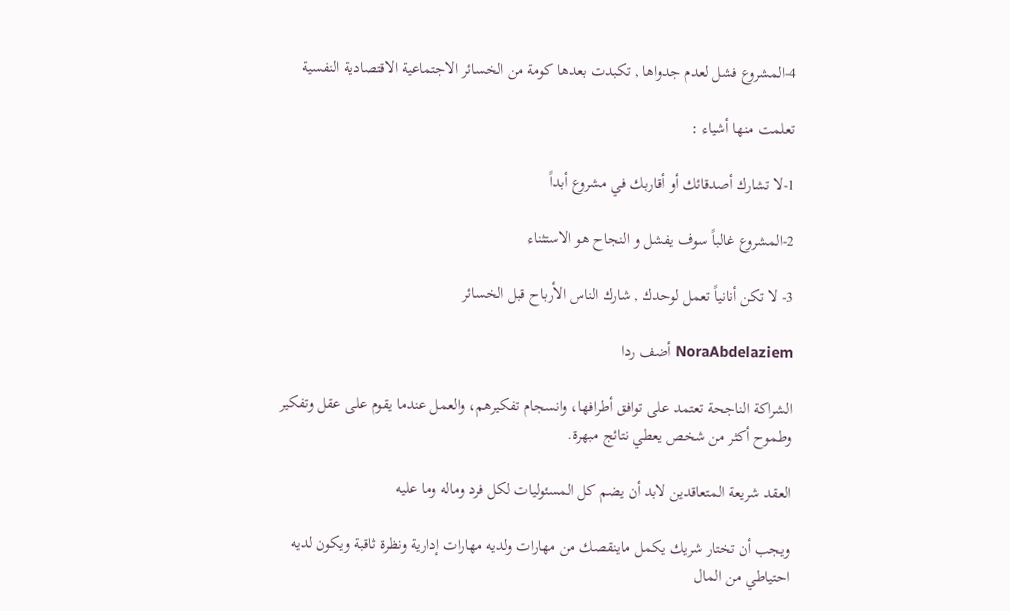4-المشروع فشل لعدم جدواها , تكبدت بعدها كومة من الخسائر الاجتماعية الاقتصادية النفسية

تعلمت منها أشياء :

1-لا تشارك أصدقائك أو أقاربك في مشروع أبداً

2-المشروع غالباً سوف يفشل و النجاح هو الاستثناء

3- لا تكن أنانياً تعمل لوحدك , شارك الناس الأرباح قبل الخسائر

NoraAbdelaziem أضف ردا

الشراكة الناجحة تعتمد على توافق أطرافها، وانسجام تفكيرهم، والعمل عندما يقوم على عقل وتفكير وطموح أكثر من شخص يعطي نتائج مبهرة.

العقد شريعة المتعاقدين لابد أن يضم كل المسئوليات لكل فرد وماله وما عليه

ويجب أن تختار شريك يكمل ماينقصك من مهارات ولديه مهارات إدارية ونظرة ثاقبة ويكون لديه احتياطي من المال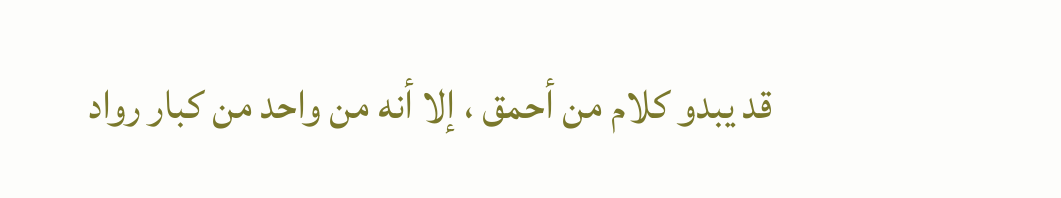قد يبدو كلام من أحمق ، إلا أنه من واحد من كبار رواد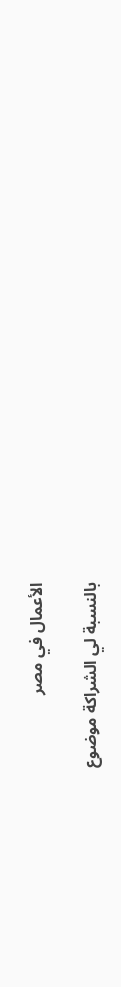الأعمال في مصر

بالنسبة لي الشراكة موضوع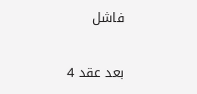فاشل

بعد عقد 4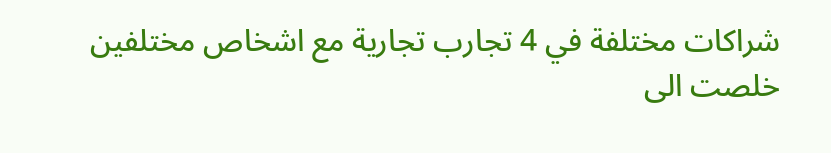شراكات مختلفة في 4 تجارب تجارية مع اشخاص مختلفين خلصت الى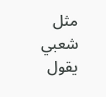مثل شعبي يقول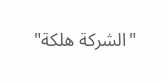"الشركة هلكة"